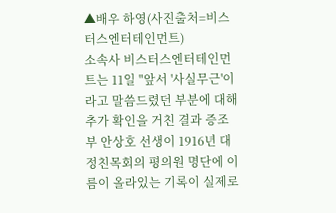▲배우 하영(사진출처=비스터스엔터테인먼트)
소속사 비스터스엔터테인먼트는 11일 "앞서 '사실무근'이라고 말씀드렸던 부분에 대해 추가 확인을 거친 결과 증조부 안상호 선생이 1916년 대정친목회의 평의원 명단에 이름이 올라있는 기록이 실제로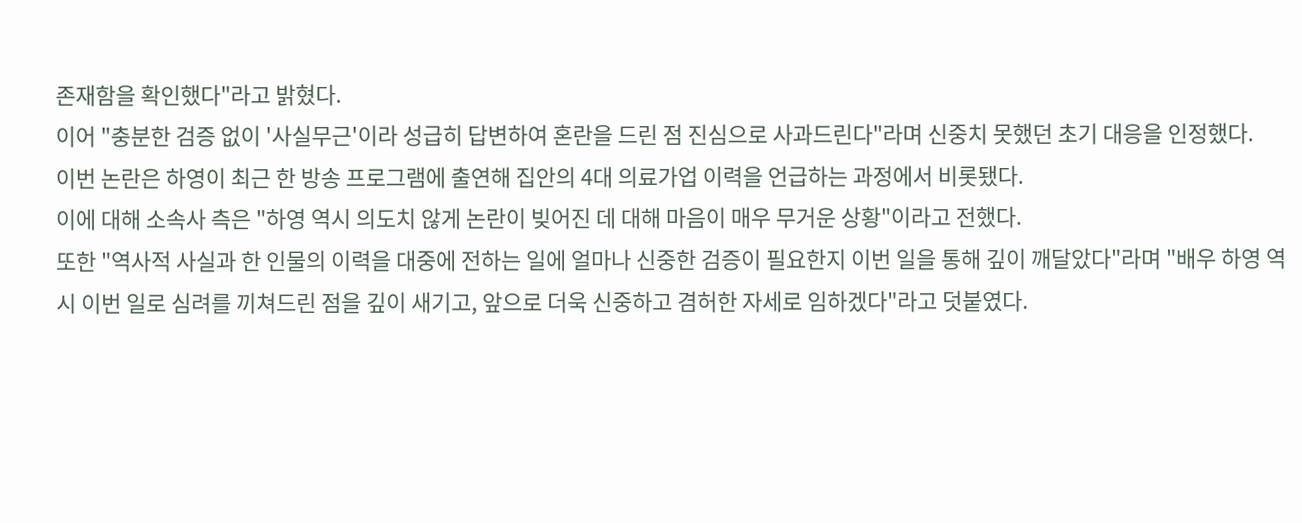존재함을 확인했다"라고 밝혔다.
이어 "충분한 검증 없이 '사실무근'이라 성급히 답변하여 혼란을 드린 점 진심으로 사과드린다"라며 신중치 못했던 초기 대응을 인정했다.
이번 논란은 하영이 최근 한 방송 프로그램에 출연해 집안의 4대 의료가업 이력을 언급하는 과정에서 비롯됐다.
이에 대해 소속사 측은 "하영 역시 의도치 않게 논란이 빚어진 데 대해 마음이 매우 무거운 상황"이라고 전했다.
또한 "역사적 사실과 한 인물의 이력을 대중에 전하는 일에 얼마나 신중한 검증이 필요한지 이번 일을 통해 깊이 깨달았다"라며 "배우 하영 역시 이번 일로 심려를 끼쳐드린 점을 깊이 새기고, 앞으로 더욱 신중하고 겸허한 자세로 임하겠다"라고 덧붙였다.